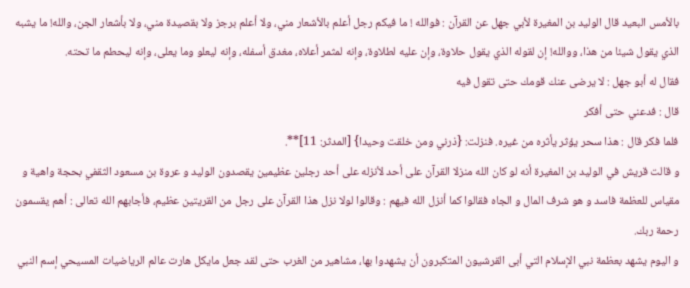بالأمس البعيد قال الوليد بن المغيرة لأبي جهل عن القرآن : فوالله ! ما فيكم رجل أعلم بالأشعار مني، ولا أعلم برجز ولا بقصيدة مني، ولا بأشعار الجن، والله! ما يشبه الذي يقول شيئا من هذا، ووالله! إن لقوله الذي يقول حلاوة، وإن عليه لطلاوة، وإنه لمثمر أعلاه، مغدق أسفله، وإنه ليعلو وما يعلى، وإنه ليحطم ما تحته.
فقال له أبو جهل : لا يرضى عنك قومك حتى تقول فيه
قال : فدعني حتى أفكر
فلما فكر قال : هذا سحر يؤثر يأثره من غيره. فنزلت: {ذرني ومن خلقت وحيدا} [المدثر: 11]**.
و قالت قريش في الوليد بن المغيرة أنه لو كان الله منزلا القرآن على أحد لأنزله على أحد رجلين عظيمين يقصدون الوليد و عروة بن مسعود الثقفي بحجة واهية و مقياس للعظمة فاسد و هو شرف المال و الجاه فقالوا كما أنزل الله فيهم : وقالوا لولا نزل هذا القرآن على رجل من القريتين عظيم، فأجابهم الله تعالى : أهم يقسمون رحمة ربك.
و اليوم يشهد بعظمة نبي الإسلام التي أبى القرشيون المتكبرون أن يشهدوا بها، مشاهير من الغرب حتى لقد جعل مايكل هارت عالم الرياضيات المسيحي إسم النبي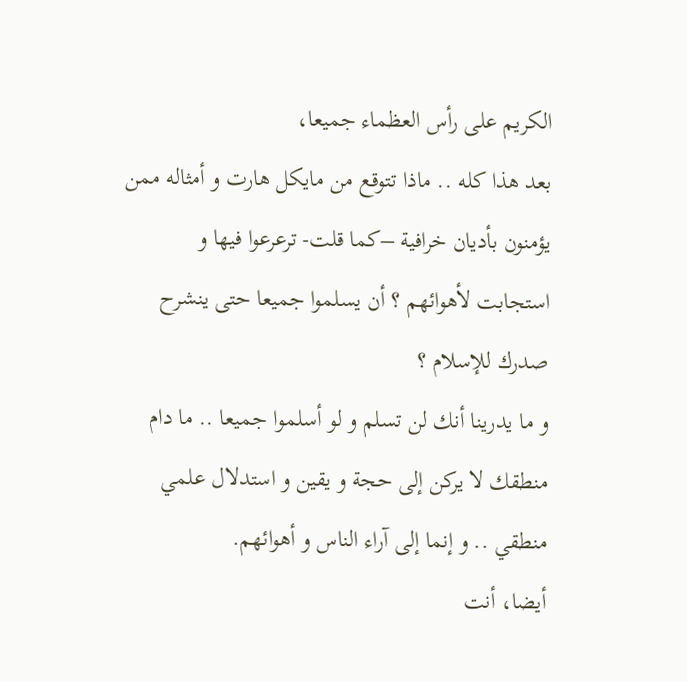الكريم على رأس العظماء جميعا،
بعد هذا كله .. ماذا تتوقع من مايكل هارت و أمثاله ممن يؤمنون بأديان خرافية –كما قلت- ترعرعوا فيها و استجابت لأهوائهم ؟ أن يسلموا جميعا حتى ينشرح صدرك للإسلام ؟
و ما يدرينا أنك لن تسلم و لو أسلموا جميعا .. ما دام منطقك لا يركن إلى حجة و يقين و استدلال علمي منطقي .. و إنما إلى آراء الناس و أهوائهم.
أيضا، أنت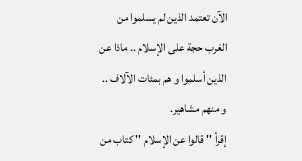الآن تعتمد الذين لم يسلموا من الغرب حجة على الإسلام .. ماذا عن الذين أسلموا و هم بمئات الآلاف .. و منهم مشاهير.
إقرأ '' قالوا عن الإسلام '' كتاب من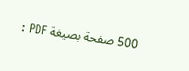500 صفحة بصيغة PDF :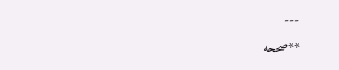---
**صححه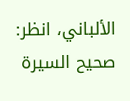الألباني، انظر: صحيح السيرة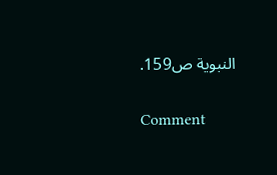النبوية ص159.

Comment